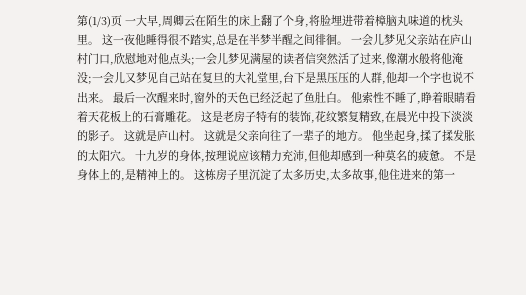第(1/3)页 一大早,周卿云在陌生的床上翻了个身,将脸埋进带着樟脑丸味道的枕头里。 这一夜他睡得很不踏实,总是在半梦半醒之间徘徊。 一会儿梦见父亲站在庐山村门口,欣慰地对他点头;一会儿梦见满屋的读者信突然活了过来,像潮水般将他淹没;一会儿又梦见自己站在复旦的大礼堂里,台下是黑压压的人群,他却一个字也说不出来。 最后一次醒来时,窗外的天色已经泛起了鱼肚白。 他索性不睡了,睁着眼睛看着天花板上的石膏雕花。 这是老房子特有的装饰,花纹繁复精致,在晨光中投下淡淡的影子。 这就是庐山村。 这就是父亲向往了一辈子的地方。 他坐起身,揉了揉发胀的太阳穴。 十九岁的身体,按理说应该精力充沛,但他却感到一种莫名的疲惫。 不是身体上的,是精神上的。 这栋房子里沉淀了太多历史,太多故事,他住进来的第一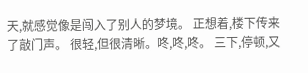天,就感觉像是闯入了别人的梦境。 正想着,楼下传来了敲门声。 很轻,但很清晰。咚,咚,咚。 三下,停顿,又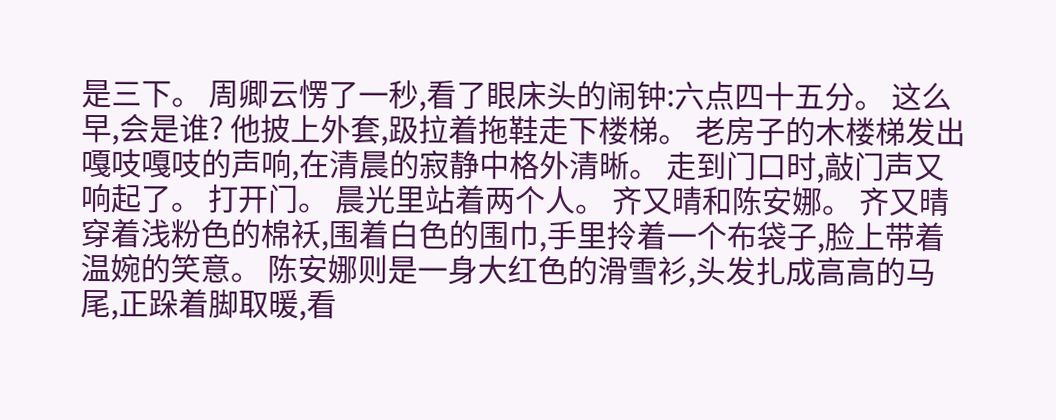是三下。 周卿云愣了一秒,看了眼床头的闹钟:六点四十五分。 这么早,会是谁? 他披上外套,趿拉着拖鞋走下楼梯。 老房子的木楼梯发出嘎吱嘎吱的声响,在清晨的寂静中格外清晰。 走到门口时,敲门声又响起了。 打开门。 晨光里站着两个人。 齐又晴和陈安娜。 齐又晴穿着浅粉色的棉袄,围着白色的围巾,手里拎着一个布袋子,脸上带着温婉的笑意。 陈安娜则是一身大红色的滑雪衫,头发扎成高高的马尾,正跺着脚取暖,看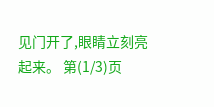见门开了,眼睛立刻亮起来。 第(1/3)页